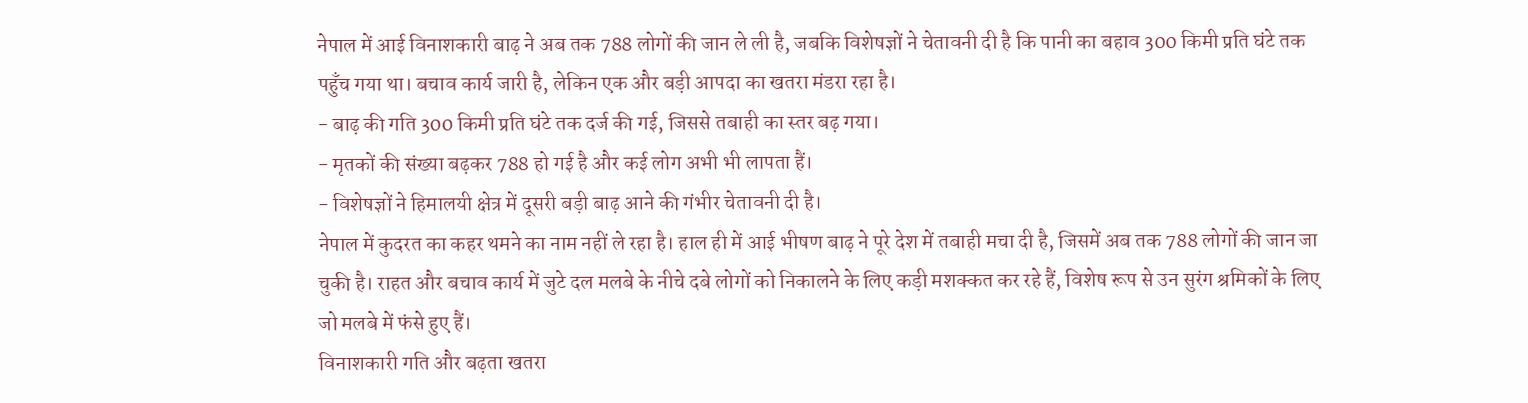नेपाल में आई विनाशकारी बाढ़ ने अब तक 788 लोगों की जान ले ली है, जबकि विशेषज्ञों ने चेतावनी दी है कि पानी का बहाव 300 किमी प्रति घंटे तक पहुँच गया था। बचाव कार्य जारी है, लेकिन एक और बड़ी आपदा का खतरा मंडरा रहा है।
- बाढ़ की गति 300 किमी प्रति घंटे तक दर्ज की गई, जिससे तबाही का स्तर बढ़ गया।
- मृतकों की संख्या बढ़कर 788 हो गई है और कई लोग अभी भी लापता हैं।
- विशेषज्ञों ने हिमालयी क्षेत्र में दूसरी बड़ी बाढ़ आने की गंभीर चेतावनी दी है।
नेपाल में कुदरत का कहर थमने का नाम नहीं ले रहा है। हाल ही में आई भीषण बाढ़ ने पूरे देश में तबाही मचा दी है, जिसमें अब तक 788 लोगों की जान जा चुकी है। राहत और बचाव कार्य में जुटे दल मलबे के नीचे दबे लोगों को निकालने के लिए कड़ी मशक्कत कर रहे हैं, विशेष रूप से उन सुरंग श्रमिकों के लिए जो मलबे में फंसे हुए हैं।
विनाशकारी गति और बढ़ता खतरा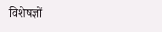विशेषज्ञों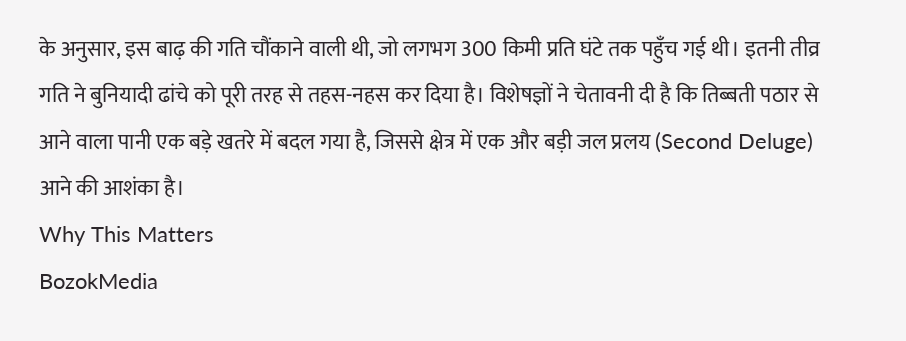के अनुसार, इस बाढ़ की गति चौंकाने वाली थी, जो लगभग 300 किमी प्रति घंटे तक पहुँच गई थी। इतनी तीव्र गति ने बुनियादी ढांचे को पूरी तरह से तहस-नहस कर दिया है। विशेषज्ञों ने चेतावनी दी है कि तिब्बती पठार से आने वाला पानी एक बड़े खतरे में बदल गया है, जिससे क्षेत्र में एक और बड़ी जल प्रलय (Second Deluge) आने की आशंका है।
Why This Matters
BozokMedia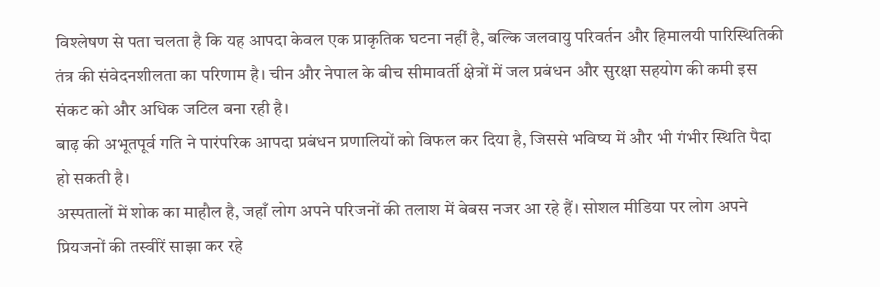विश्लेषण से पता चलता है कि यह आपदा केवल एक प्राकृतिक घटना नहीं है, बल्कि जलवायु परिवर्तन और हिमालयी पारिस्थितिकी तंत्र की संवेदनशीलता का परिणाम है। चीन और नेपाल के बीच सीमावर्ती क्षेत्रों में जल प्रबंधन और सुरक्षा सहयोग की कमी इस संकट को और अधिक जटिल बना रही है।
बाढ़ की अभूतपूर्व गति ने पारंपरिक आपदा प्रबंधन प्रणालियों को विफल कर दिया है, जिससे भविष्य में और भी गंभीर स्थिति पैदा हो सकती है।
अस्पतालों में शोक का माहौल है, जहाँ लोग अपने परिजनों की तलाश में बेबस नजर आ रहे हैं। सोशल मीडिया पर लोग अपने प्रियजनों की तस्वीरें साझा कर रहे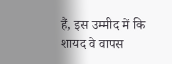हैं, इस उम्मीद में कि शायद वे वापस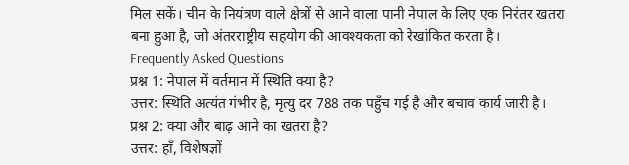मिल सकें। चीन के नियंत्रण वाले क्षेत्रों से आने वाला पानी नेपाल के लिए एक निरंतर खतरा बना हुआ है, जो अंतरराष्ट्रीय सहयोग की आवश्यकता को रेखांकित करता है।
Frequently Asked Questions
प्रश्न 1: नेपाल में वर्तमान में स्थिति क्या है?
उत्तर: स्थिति अत्यंत गंभीर है, मृत्यु दर 788 तक पहुँच गई है और बचाव कार्य जारी है।
प्रश्न 2: क्या और बाढ़ आने का खतरा है?
उत्तर: हाँ, विशेषज्ञों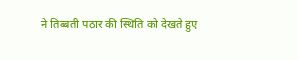ने तिब्बती पठार की स्थिति को देखते हुए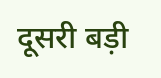दूसरी बड़ी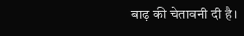बाढ़ की चेतावनी दी है।